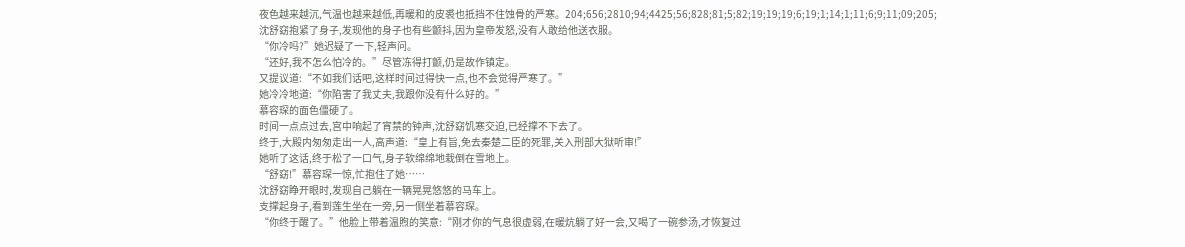夜色越来越沉,气温也越来越低,再暖和的皮裘也抵挡不住蚀骨的严寒。204;656;2810;94;4425;56;828;81;5;82;19;19;19;6;19;1;14;1;11;6;9;11;09;205;
沈舒窈抱紧了身子,发现他的身子也有些颤抖,因为皇帝发怒,没有人敢给他送衣服。
“你冷吗?”她迟疑了一下,轻声问。
“还好,我不怎么怕冷的。”尽管冻得打颤,仍是故作镇定。
又提议道:“不如我们话吧,这样时间过得快一点,也不会觉得严寒了。”
她冷冷地道:“你陷害了我丈夫,我跟你没有什么好的。”
慕容琛的面色僵硬了。
时间一点点过去,宫中响起了宵禁的钟声,沈舒窈饥寒交迫,已经撑不下去了。
终于,大殿内匆匆走出一人,高声道:“皇上有旨,免去秦楚二臣的死罪,关入刑部大狱听审!”
她听了这话,终于松了一口气,身子软绵绵地栽倒在雪地上。
“舒窈!”慕容琛一惊,忙抱住了她……
沈舒窈睁开眼时,发现自己躺在一辆晃晃悠悠的马车上。
支撑起身子,看到莲生坐在一旁,另一侧坐着慕容琛。
“你终于醒了。”他脸上带着温煦的笑意:“刚才你的气息很虚弱,在暖炕躺了好一会,又喝了一碗参汤,才恢复过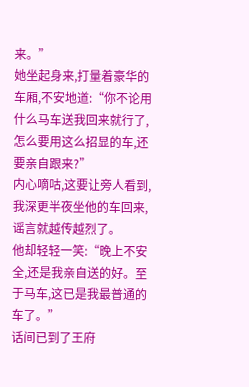来。”
她坐起身来,打量着豪华的车厢,不安地道:“你不论用什么马车送我回来就行了,怎么要用这么招显的车,还要亲自跟来?”
内心嘀咕,这要让旁人看到,我深更半夜坐他的车回来,谣言就越传越烈了。
他却轻轻一笑:“晚上不安全,还是我亲自送的好。至于马车,这已是我最普通的车了。”
话间已到了王府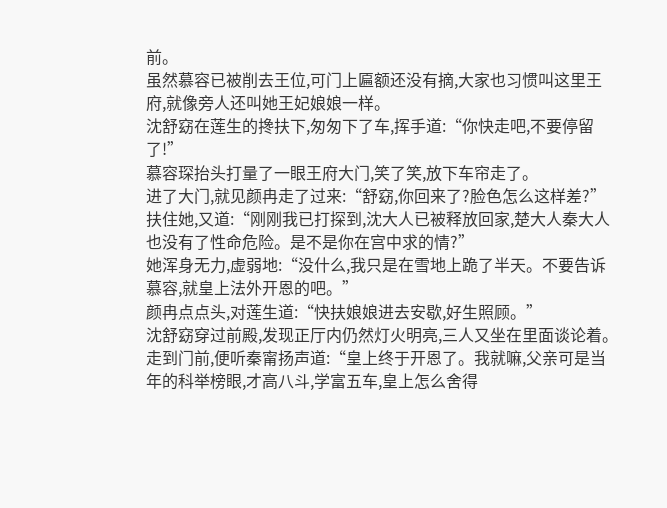前。
虽然慕容已被削去王位,可门上匾额还没有摘,大家也习惯叫这里王府,就像旁人还叫她王妃娘娘一样。
沈舒窈在莲生的搀扶下,匆匆下了车,挥手道:“你快走吧,不要停留了!”
慕容琛抬头打量了一眼王府大门,笑了笑,放下车帘走了。
进了大门,就见颜冉走了过来:“舒窈,你回来了?脸色怎么这样差?”
扶住她,又道:“刚刚我已打探到,沈大人已被释放回家,楚大人秦大人也没有了性命危险。是不是你在宫中求的情?”
她浑身无力,虚弱地:“没什么,我只是在雪地上跪了半天。不要告诉慕容,就皇上法外开恩的吧。”
颜冉点点头,对莲生道:“快扶娘娘进去安歇,好生照顾。”
沈舒窈穿过前殿,发现正厅内仍然灯火明亮,三人又坐在里面谈论着。
走到门前,便听秦甯扬声道:“皇上终于开恩了。我就嘛,父亲可是当年的科举榜眼,才高八斗,学富五车,皇上怎么舍得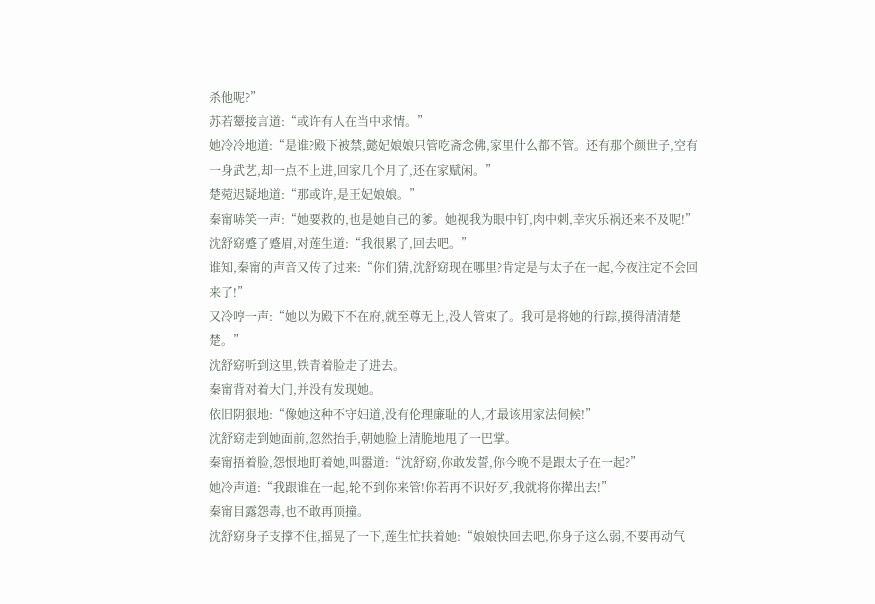杀他呢?”
苏若颦接言道:“或许有人在当中求情。”
她冷冷地道:“是谁?殿下被禁,懿妃娘娘只管吃斋念佛,家里什么都不管。还有那个颜世子,空有一身武艺,却一点不上进,回家几个月了,还在家赋闲。”
楚菀迟疑地道:“那或许,是王妃娘娘。”
秦甯哧笑一声:“她要救的,也是她自己的爹。她视我为眼中钉,肉中刺,幸灾乐祸还来不及呢!”
沈舒窈蹙了蹙眉,对莲生道:“我很累了,回去吧。”
谁知,秦甯的声音又传了过来:“你们猜,沈舒窈现在哪里?肯定是与太子在一起,今夜注定不会回来了!”
又冷哼一声:“她以为殿下不在府,就至尊无上,没人管束了。我可是将她的行踪,摸得清清楚楚。”
沈舒窈听到这里,铁青着脸走了进去。
秦甯背对着大门,并没有发现她。
依旧阴狠地:“像她这种不守妇道,没有伦理廉耻的人,才最该用家法伺候!”
沈舒窈走到她面前,忽然抬手,朝她脸上清脆地甩了一巴掌。
秦甯捂着脸,怨恨地盯着她,叫嚣道:“沈舒窈,你敢发誓,你今晚不是跟太子在一起?”
她冷声道:“我跟谁在一起,轮不到你来管!你若再不识好歹,我就将你撵出去!”
秦甯目露怨毒,也不敢再顶撞。
沈舒窈身子支撑不住,摇晃了一下,莲生忙扶着她:“娘娘快回去吧,你身子这么弱,不要再动气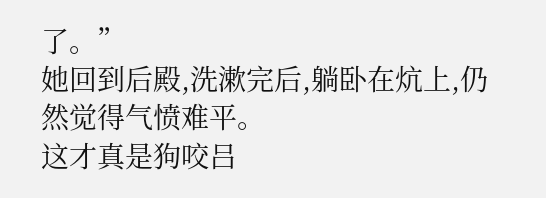了。”
她回到后殿,洗漱完后,躺卧在炕上,仍然觉得气愤难平。
这才真是狗咬吕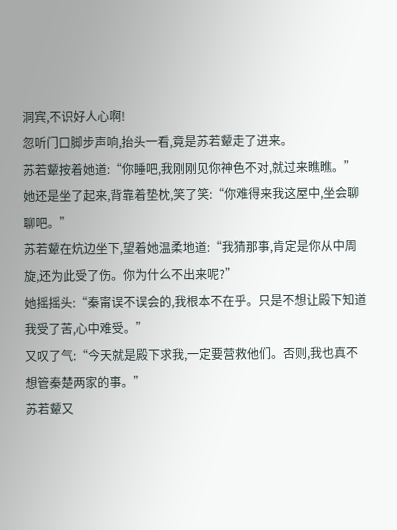洞宾,不识好人心啊!
忽听门口脚步声响,抬头一看,竟是苏若颦走了进来。
苏若颦按着她道:“你睡吧,我刚刚见你神色不对,就过来瞧瞧。”
她还是坐了起来,背靠着垫枕,笑了笑:“你难得来我这屋中,坐会聊聊吧。”
苏若颦在炕边坐下,望着她温柔地道:“我猜那事,肯定是你从中周旋,还为此受了伤。你为什么不出来呢?”
她摇摇头:“秦甯误不误会的,我根本不在乎。只是不想让殿下知道我受了苦,心中难受。”
又叹了气:“今天就是殿下求我,一定要营救他们。否则,我也真不想管秦楚两家的事。”
苏若颦又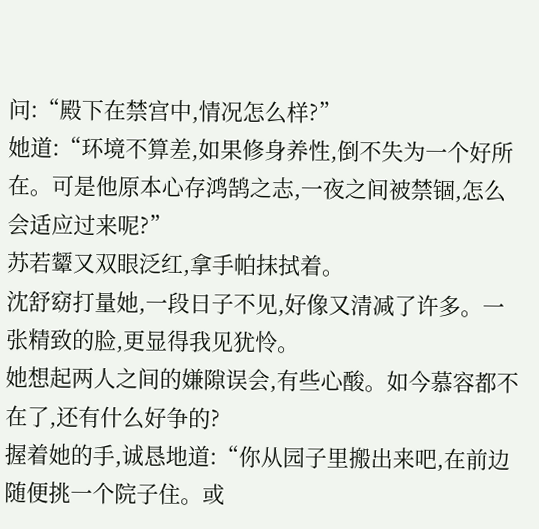问:“殿下在禁宫中,情况怎么样?”
她道:“环境不算差,如果修身养性,倒不失为一个好所在。可是他原本心存鸿鹄之志,一夜之间被禁锢,怎么会适应过来呢?”
苏若颦又双眼泛红,拿手帕抹拭着。
沈舒窈打量她,一段日子不见,好像又清减了许多。一张精致的脸,更显得我见犹怜。
她想起两人之间的嫌隙误会,有些心酸。如今慕容都不在了,还有什么好争的?
握着她的手,诚恳地道:“你从园子里搬出来吧,在前边随便挑一个院子住。或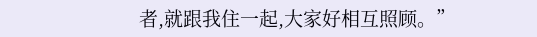者,就跟我住一起,大家好相互照顾。”